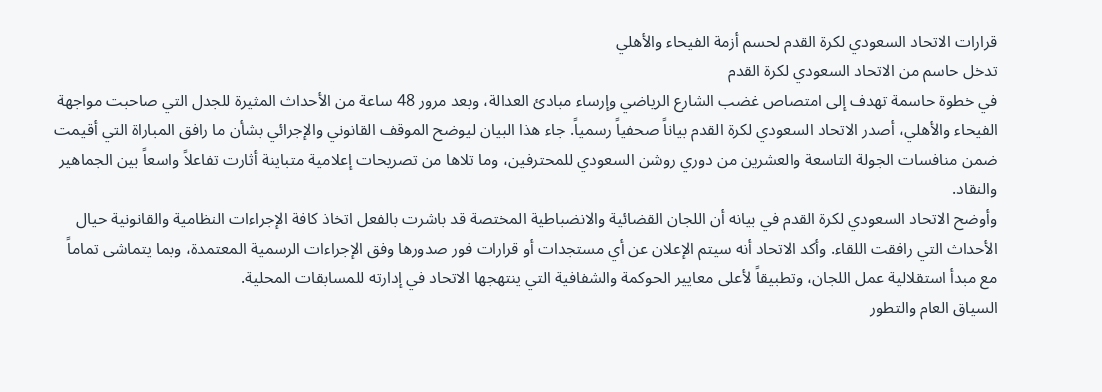قرارات الاتحاد السعودي لكرة القدم لحسم أزمة الفيحاء والأهلي
تدخل حاسم من الاتحاد السعودي لكرة القدم
في خطوة حاسمة تهدف إلى امتصاص غضب الشارع الرياضي وإرساء مبادئ العدالة، وبعد مرور 48 ساعة من الأحداث المثيرة للجدل التي صاحبت مواجهة الفيحاء والأهلي، أصدر الاتحاد السعودي لكرة القدم بياناً صحفياً رسمياً. جاء هذا البيان ليوضح الموقف القانوني والإجرائي بشأن ما رافق المباراة التي أقيمت ضمن منافسات الجولة التاسعة والعشرين من دوري روشن السعودي للمحترفين، وما تلاها من تصريحات إعلامية متباينة أثارت تفاعلاً واسعاً بين الجماهير والنقاد.
وأوضح الاتحاد السعودي لكرة القدم في بيانه أن اللجان القضائية والانضباطية المختصة قد باشرت بالفعل اتخاذ كافة الإجراءات النظامية والقانونية حيال الأحداث التي رافقت اللقاء. وأكد الاتحاد أنه سيتم الإعلان عن أي مستجدات أو قرارات فور صدورها وفق الإجراءات الرسمية المعتمدة، وبما يتماشى تماماً مع مبدأ استقلالية عمل اللجان، وتطبيقاً لأعلى معايير الحوكمة والشفافية التي ينتهجها الاتحاد في إدارته للمسابقات المحلية.
السياق العام والتطور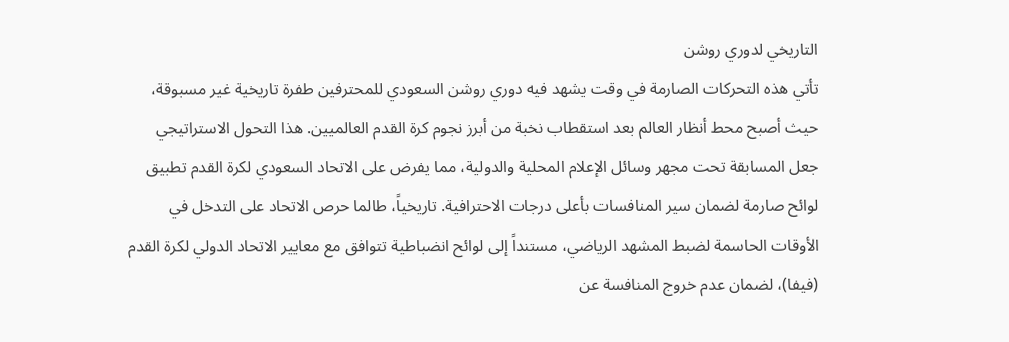التاريخي لدوري روشن
تأتي هذه التحركات الصارمة في وقت يشهد فيه دوري روشن السعودي للمحترفين طفرة تاريخية غير مسبوقة، حيث أصبح محط أنظار العالم بعد استقطاب نخبة من أبرز نجوم كرة القدم العالميين. هذا التحول الاستراتيجي جعل المسابقة تحت مجهر وسائل الإعلام المحلية والدولية، مما يفرض على الاتحاد السعودي لكرة القدم تطبيق لوائح صارمة لضمان سير المنافسات بأعلى درجات الاحترافية. تاريخياً، طالما حرص الاتحاد على التدخل في الأوقات الحاسمة لضبط المشهد الرياضي، مستنداً إلى لوائح انضباطية تتوافق مع معايير الاتحاد الدولي لكرة القدم (فيفا)، لضمان عدم خروج المنافسة عن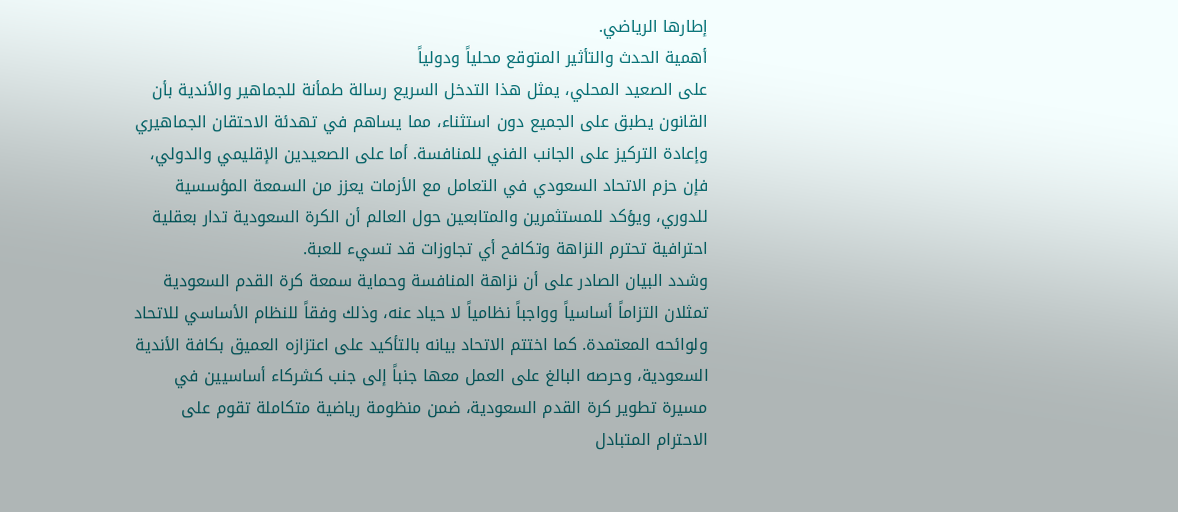إطارها الرياضي.
أهمية الحدث والتأثير المتوقع محلياً ودولياً
على الصعيد المحلي، يمثل هذا التدخل السريع رسالة طمأنة للجماهير والأندية بأن القانون يطبق على الجميع دون استثناء، مما يساهم في تهدئة الاحتقان الجماهيري وإعادة التركيز على الجانب الفني للمنافسة. أما على الصعيدين الإقليمي والدولي، فإن حزم الاتحاد السعودي في التعامل مع الأزمات يعزز من السمعة المؤسسية للدوري، ويؤكد للمستثمرين والمتابعين حول العالم أن الكرة السعودية تدار بعقلية احترافية تحترم النزاهة وتكافح أي تجاوزات قد تسيء للعبة.
وشدد البيان الصادر على أن نزاهة المنافسة وحماية سمعة كرة القدم السعودية تمثلان التزاماً أساسياً وواجباً نظامياً لا حياد عنه، وذلك وفقاً للنظام الأساسي للاتحاد ولوائحه المعتمدة. كما اختتم الاتحاد بيانه بالتأكيد على اعتزازه العميق بكافة الأندية السعودية، وحرصه البالغ على العمل معها جنباً إلى جنب كشركاء أساسيين في مسيرة تطوير كرة القدم السعودية، ضمن منظومة رياضية متكاملة تقوم على الاحترام المتبادل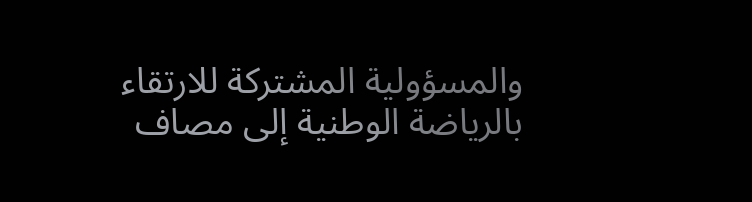والمسؤولية المشتركة للارتقاء بالرياضة الوطنية إلى مصاف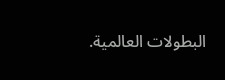البطولات العالمية.